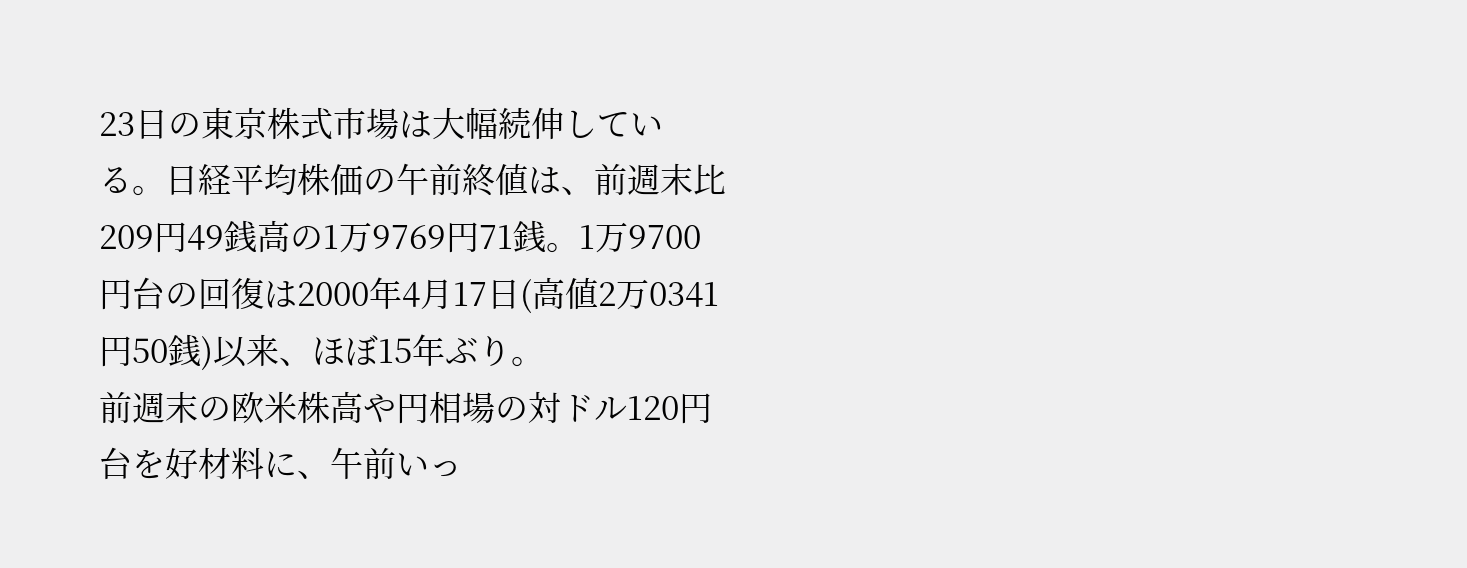23日の東京株式市場は大幅続伸している。日経平均株価の午前終値は、前週末比209円49銭高の1万9769円71銭。1万9700円台の回復は2000年4月17日(高値2万0341円50銭)以来、ほぼ15年ぶり。
前週末の欧米株高や円相場の対ドル120円台を好材料に、午前いっ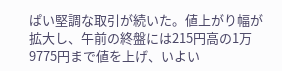ぱい堅調な取引が続いた。値上がり幅が拡大し、午前の終盤には215円高の1万9775円まで値を上げ、いよい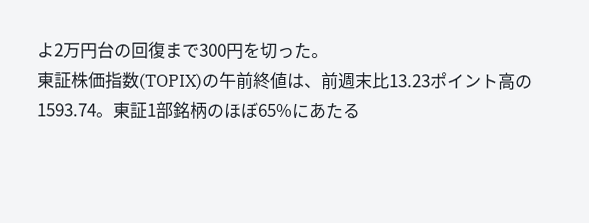よ2万円台の回復まで300円を切った。
東証株価指数(TOPIX)の午前終値は、前週末比13.23ポイント高の1593.74。東証1部銘柄のほぼ65%にあたる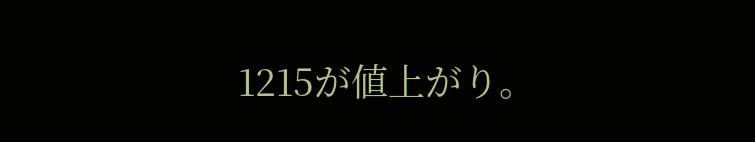1215が値上がり。